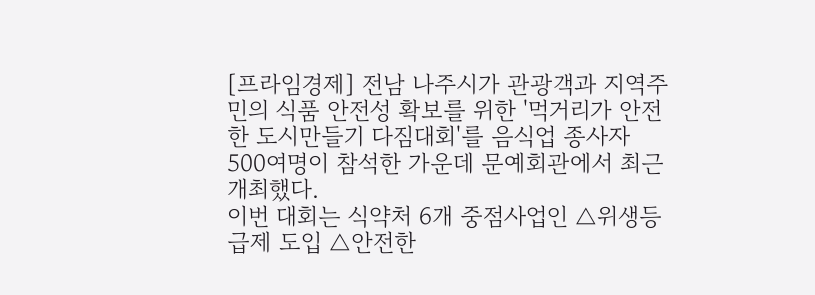[프라임경제] 전남 나주시가 관광객과 지역주민의 식품 안전성 확보를 위한 '먹거리가 안전한 도시만들기 다짐대회'를 음식업 종사자 500여명이 참석한 가운데 문예회관에서 최근 개최했다.
이번 대회는 식약처 6개 중점사업인 △위생등급제 도입 △안전한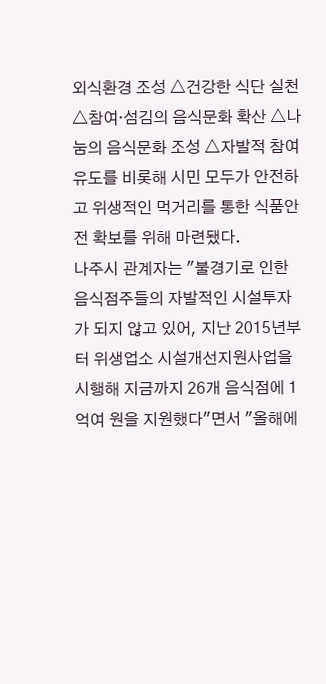외식환경 조성 △건강한 식단 실천 △참여·섬김의 음식문화 확산 △나눔의 음식문화 조성 △자발적 참여유도를 비롯해 시민 모두가 안전하고 위생적인 먹거리를 통한 식품안전 확보를 위해 마련됐다.
나주시 관계자는 "불경기로 인한 음식점주들의 자발적인 시설투자가 되지 않고 있어, 지난 2015년부터 위생업소 시설개선지원사업을 시행해 지금까지 26개 음식점에 1억여 원을 지원했다"면서 "올해에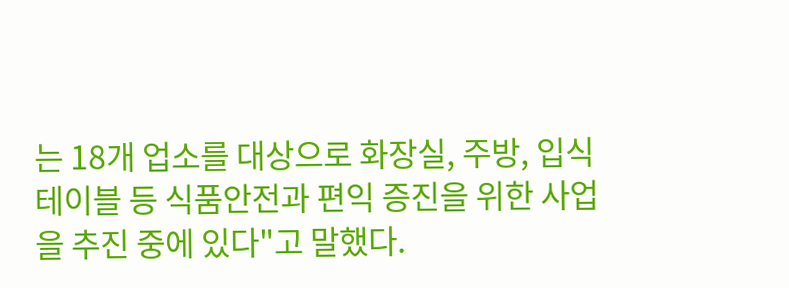는 18개 업소를 대상으로 화장실, 주방, 입식테이블 등 식품안전과 편익 증진을 위한 사업을 추진 중에 있다"고 말했다.